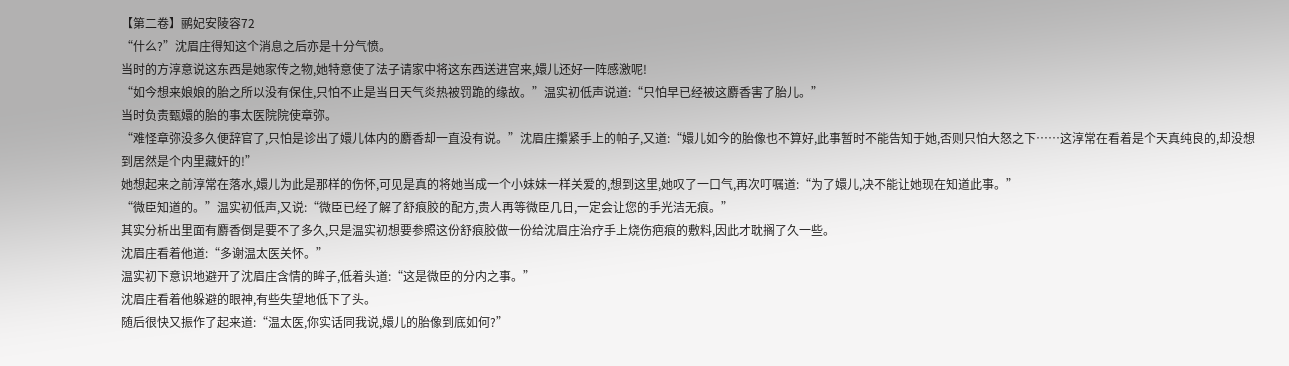【第二卷】鹂妃安陵容72
“什么?”沈眉庄得知这个消息之后亦是十分气愤。
当时的方淳意说这东西是她家传之物,她特意使了法子请家中将这东西送进宫来,嬛儿还好一阵感激呢!
“如今想来娘娘的胎之所以没有保住,只怕不止是当日天气炎热被罚跪的缘故。”温实初低声说道:“只怕早已经被这麝香害了胎儿。”
当时负责甄嬛的胎的事太医院院使章弥。
“难怪章弥没多久便辞官了,只怕是诊出了嬛儿体内的麝香却一直没有说。”沈眉庄攥紧手上的帕子,又道:“嬛儿如今的胎像也不算好,此事暂时不能告知于她,否则只怕大怒之下……这淳常在看着是个天真纯良的,却没想到居然是个内里藏奸的!”
她想起来之前淳常在落水,嬛儿为此是那样的伤怀,可见是真的将她当成一个小妹妹一样关爱的,想到这里,她叹了一口气,再次叮嘱道:“为了嬛儿,决不能让她现在知道此事。”
“微臣知道的。”温实初低声,又说:“微臣已经了解了舒痕胶的配方,贵人再等微臣几日,一定会让您的手光洁无痕。”
其实分析出里面有麝香倒是要不了多久,只是温实初想要参照这份舒痕胶做一份给沈眉庄治疗手上烧伤疤痕的敷料,因此才耽搁了久一些。
沈眉庄看着他道:“多谢温太医关怀。”
温实初下意识地避开了沈眉庄含情的眸子,低着头道:“这是微臣的分内之事。”
沈眉庄看着他躲避的眼神,有些失望地低下了头。
随后很快又振作了起来道:“温太医,你实话同我说,嬛儿的胎像到底如何?”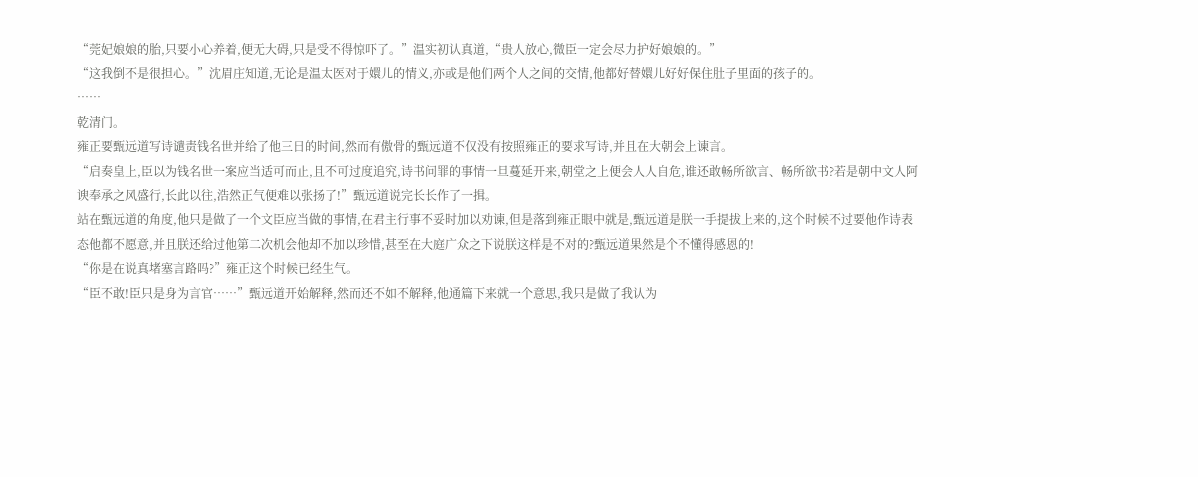“莞妃娘娘的胎,只要小心养着,便无大碍,只是受不得惊吓了。”温实初认真道,“贵人放心,微臣一定会尽力护好娘娘的。”
“这我倒不是很担心。”沈眉庄知道,无论是温太医对于嬛儿的情义,亦或是他们两个人之间的交情,他都好替嬛儿好好保住肚子里面的孩子的。
……
乾清门。
雍正要甄远道写诗谴责钱名世并给了他三日的时间,然而有傲骨的甄远道不仅没有按照雍正的要求写诗,并且在大朝会上谏言。
“启奏皇上,臣以为钱名世一案应当适可而止,且不可过度追究,诗书问罪的事情一旦蔓延开来,朝堂之上便会人人自危,谁还敢畅所欲言、畅所欲书?若是朝中文人阿谀奉承之风盛行,长此以往,浩然正气便难以张扬了!”甄远道说完长长作了一揖。
站在甄远道的角度,他只是做了一个文臣应当做的事情,在君主行事不妥时加以劝谏,但是落到雍正眼中就是,甄远道是朕一手提拔上来的,这个时候不过要他作诗表态他都不愿意,并且朕还给过他第二次机会他却不加以珍惜,甚至在大庭广众之下说朕这样是不对的?甄远道果然是个不懂得感恩的!
“你是在说真堵塞言路吗?”雍正这个时候已经生气。
“臣不敢!臣只是身为言官……”甄远道开始解释,然而还不如不解释,他通篇下来就一个意思,我只是做了我认为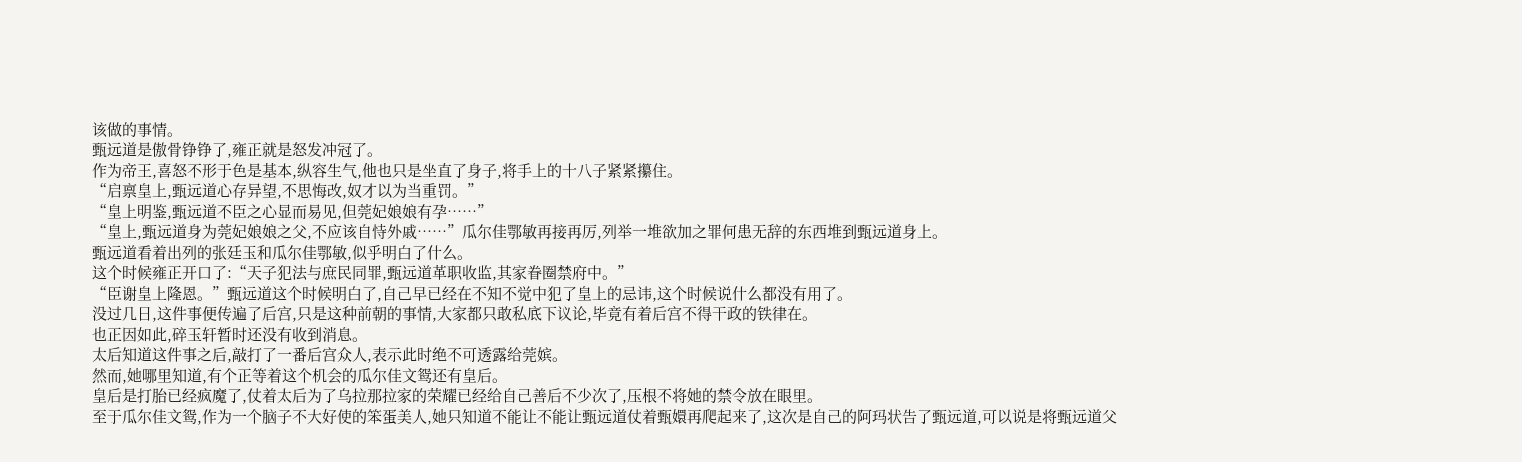该做的事情。
甄远道是傲骨铮铮了,雍正就是怒发冲冠了。
作为帝王,喜怒不形于色是基本,纵容生气,他也只是坐直了身子,将手上的十八子紧紧攥住。
“启禀皇上,甄远道心存异望,不思悔改,奴才以为当重罚。”
“皇上明鉴,甄远道不臣之心显而易见,但莞妃娘娘有孕……”
“皇上,甄远道身为莞妃娘娘之父,不应该自恃外戚……”瓜尔佳鄂敏再接再厉,列举一堆欲加之罪何患无辞的东西堆到甄远道身上。
甄远道看着出列的张廷玉和瓜尔佳鄂敏,似乎明白了什么。
这个时候雍正开口了:“天子犯法与庶民同罪,甄远道革职收监,其家眷圈禁府中。”
“臣谢皇上隆恩。”甄远道这个时候明白了,自己早已经在不知不觉中犯了皇上的忌讳,这个时候说什么都没有用了。
没过几日,这件事便传遍了后宫,只是这种前朝的事情,大家都只敢私底下议论,毕竟有着后宫不得干政的铁律在。
也正因如此,碎玉轩暂时还没有收到消息。
太后知道这件事之后,敲打了一番后宫众人,表示此时绝不可透露给莞嫔。
然而,她哪里知道,有个正等着这个机会的瓜尔佳文鸳还有皇后。
皇后是打胎已经疯魔了,仗着太后为了乌拉那拉家的荣耀已经给自己善后不少次了,压根不将她的禁令放在眼里。
至于瓜尔佳文鸳,作为一个脑子不大好使的笨蛋美人,她只知道不能让不能让甄远道仗着甄嬛再爬起来了,这次是自己的阿玛状告了甄远道,可以说是将甄远道父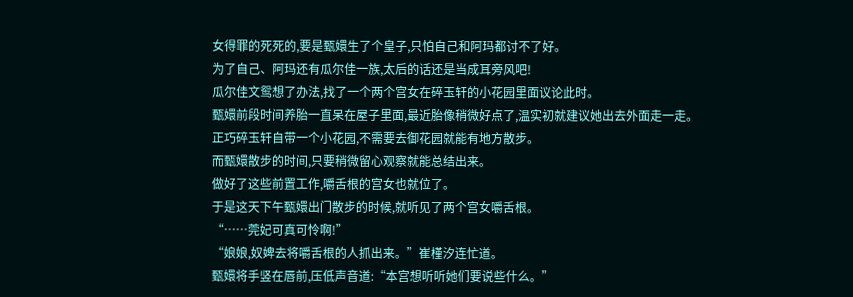女得罪的死死的,要是甄嬛生了个皇子,只怕自己和阿玛都讨不了好。
为了自己、阿玛还有瓜尔佳一族,太后的话还是当成耳旁风吧!
瓜尔佳文鸳想了办法,找了一个两个宫女在碎玉轩的小花园里面议论此时。
甄嬛前段时间养胎一直呆在屋子里面,最近胎像稍微好点了,温实初就建议她出去外面走一走。
正巧碎玉轩自带一个小花园,不需要去御花园就能有地方散步。
而甄嬛散步的时间,只要稍微留心观察就能总结出来。
做好了这些前置工作,嚼舌根的宫女也就位了。
于是这天下午甄嬛出门散步的时候,就听见了两个宫女嚼舌根。
“……莞妃可真可怜啊!”
“娘娘,奴婢去将嚼舌根的人抓出来。”崔槿汐连忙道。
甄嬛将手竖在唇前,压低声音道:“本宫想听听她们要说些什么。”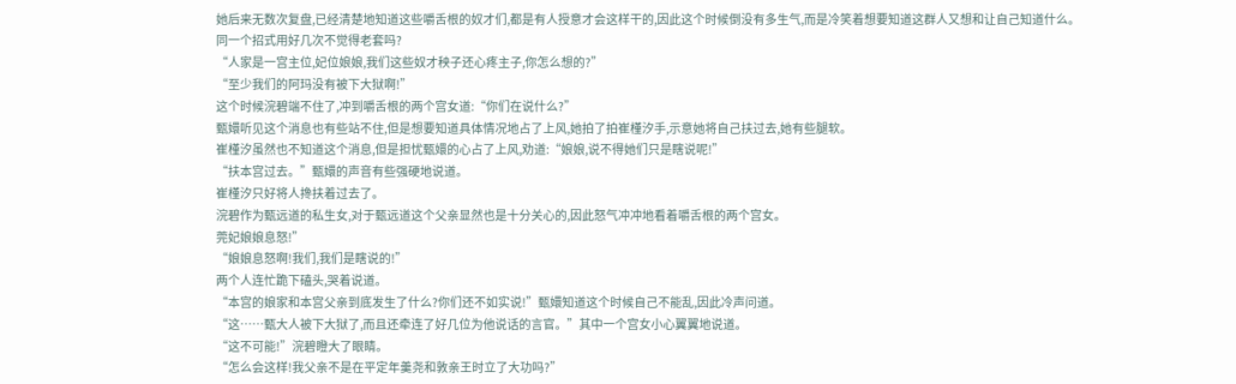她后来无数次复盘,已经清楚地知道这些嚼舌根的奴才们,都是有人授意才会这样干的,因此这个时候倒没有多生气,而是冷笑着想要知道这群人又想和让自己知道什么。
同一个招式用好几次不觉得老套吗?
“人家是一宫主位,妃位娘娘,我们这些奴才秧子还心疼主子,你怎么想的?”
“至少我们的阿玛没有被下大狱啊!”
这个时候浣碧端不住了,冲到嚼舌根的两个宫女道:“你们在说什么?”
甄嬛听见这个消息也有些站不住,但是想要知道具体情况地占了上风,她拍了拍崔槿汐手,示意她将自己扶过去,她有些腿软。
崔槿汐虽然也不知道这个消息,但是担忧甄嬛的心占了上风,劝道:“娘娘,说不得她们只是瞎说呢!”
“扶本宫过去。”甄嬛的声音有些强硬地说道。
崔槿汐只好将人搀扶着过去了。
浣碧作为甄远道的私生女,对于甄远道这个父亲显然也是十分关心的,因此怒气冲冲地看着嚼舌根的两个宫女。
莞妃娘娘息怒!”
“娘娘息怒啊!我们,我们是瞎说的!”
两个人连忙跪下磕头,哭着说道。
“本宫的娘家和本宫父亲到底发生了什么?你们还不如实说!”甄嬛知道这个时候自己不能乱,因此冷声问道。
“这……甄大人被下大狱了,而且还牵连了好几位为他说话的言官。”其中一个宫女小心翼翼地说道。
“这不可能!”浣碧瞪大了眼睛。
“怎么会这样!我父亲不是在平定年羹尧和敦亲王时立了大功吗?”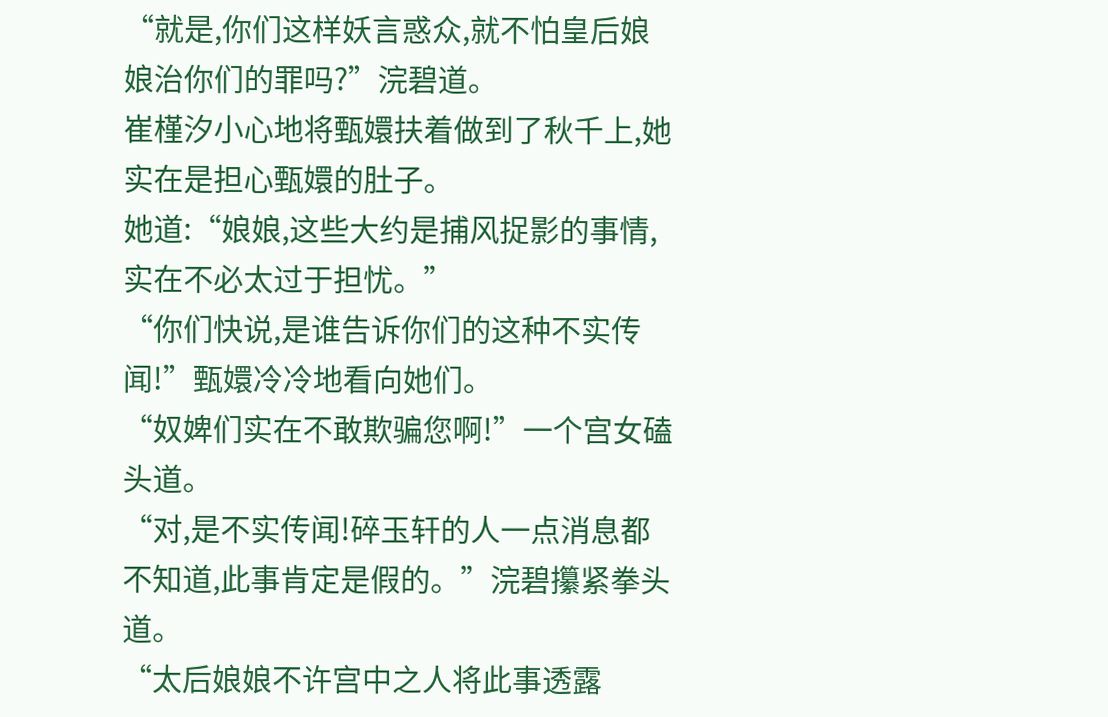“就是,你们这样妖言惑众,就不怕皇后娘娘治你们的罪吗?”浣碧道。
崔槿汐小心地将甄嬛扶着做到了秋千上,她实在是担心甄嬛的肚子。
她道:“娘娘,这些大约是捕风捉影的事情,实在不必太过于担忧。”
“你们快说,是谁告诉你们的这种不实传闻!”甄嬛冷冷地看向她们。
“奴婢们实在不敢欺骗您啊!”一个宫女磕头道。
“对,是不实传闻!碎玉轩的人一点消息都不知道,此事肯定是假的。”浣碧攥紧拳头道。
“太后娘娘不许宫中之人将此事透露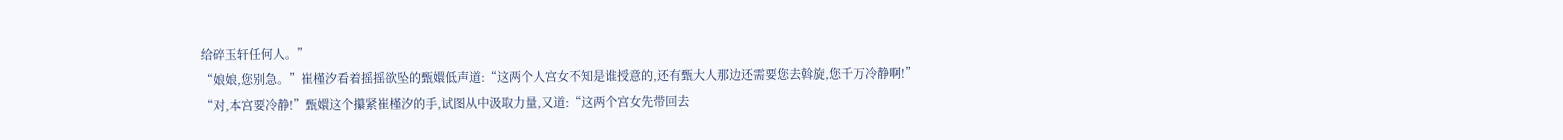给碎玉轩任何人。”
“娘娘,您别急。”崔槿汐看着摇摇欲坠的甄嬛低声道:“这两个人宫女不知是谁授意的,还有甄大人那边还需要您去斡旋,您千万冷静啊!”
“对,本宫要冷静!”甄嬛这个攥紧崔槿汐的手,试图从中汲取力量,又道:“这两个宫女先带回去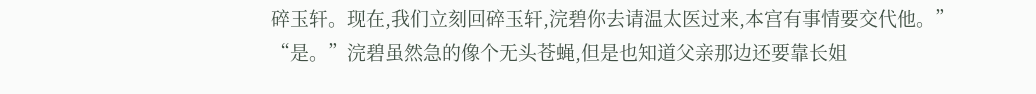碎玉轩。现在,我们立刻回碎玉轩,浣碧你去请温太医过来,本宫有事情要交代他。”
“是。”浣碧虽然急的像个无头苍蝇,但是也知道父亲那边还要靠长姐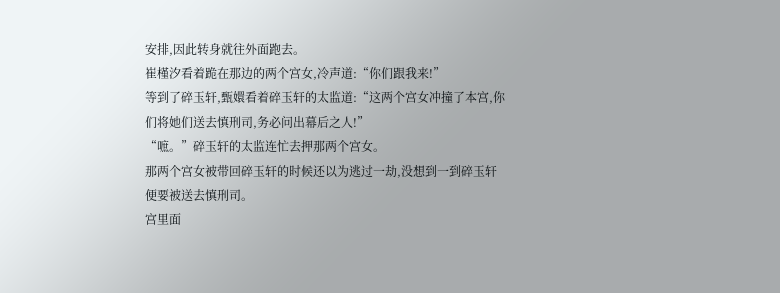安排,因此转身就往外面跑去。
崔槿汐看着跪在那边的两个宫女,冷声道:“你们跟我来!”
等到了碎玉轩,甄嬛看着碎玉轩的太监道:“这两个宫女冲撞了本宫,你们将她们送去慎刑司,务必问出幕后之人!”
“嗻。”碎玉轩的太监连忙去押那两个宫女。
那两个宫女被带回碎玉轩的时候还以为逃过一劫,没想到一到碎玉轩便要被送去慎刑司。
宫里面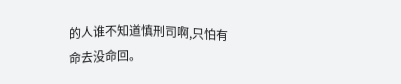的人谁不知道慎刑司啊,只怕有命去没命回。